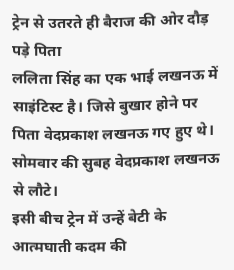ट्रेन से उतरते ही बैराज की ओर दौड़ पड़े पिता
ललिता सिंह का एक भाई लखनऊ में साइंटिस्ट है। जिसे बुखार होने पर पिता वेदप्रकाश लखनऊ गए हुए थे। सोमवार की सुबह वेदप्रकाश लखनऊ से लौटे।
इसी बीच ट्रेन में उन्हें बेटी के आत्मघाती कदम की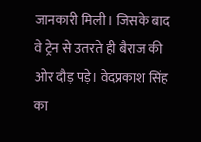जानकारी मिली। जिसके बाद वे ट्रेन से उतरते ही बैराज की ओर दौड़ पड़े। वेदप्रकाश सिंह का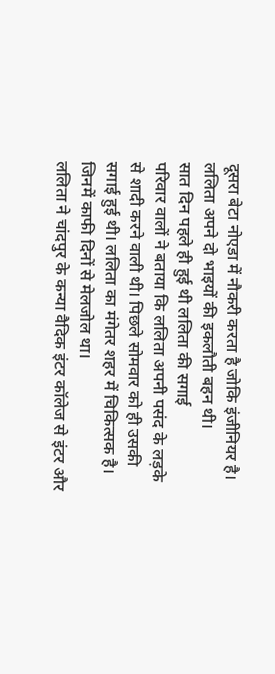दूसरा बेटा नोएडा में नौकरी करता है जोकि इंजीनियर है। ललिता अपने दो भाइयों की इकलौती बहन थी।
सात दिन पहले ही हुई थी ललिता की सगाई
परिवार वालों ने बताया कि ललिता अपनी पसंद के लड़के से शादी करने वाली थी। पिछले सोमवार को ही उसकी सगाई हुई थी। ललिता का मंगेतर शहर में चिकित्सक है। जिनमें काफी दिनों से मेलजोल था।
ललिता ने चांदपुर के कन्या वैदिक इंटर कॉलेज से इंटर और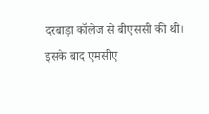दरबाड़ा कॉलेज से बीएससी की थी। इसके बाद एमसीए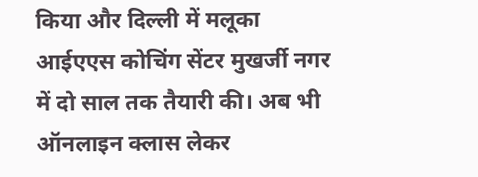किया और दिल्ली में मलूका आईएएस कोचिंग सेंटर मुखर्जी नगर में दो साल तक तैयारी की। अब भी ऑनलाइन क्लास लेकर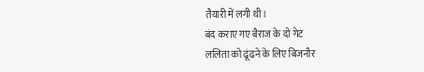तैयारी में लगी थी।
बंद कराए गए बैराज के दो गेट
ललिता को ढूंढने के लिए बिजनौर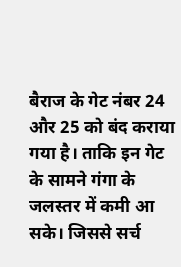बैराज के गेट नंबर 24 और 25 को बंद कराया गया है। ताकि इन गेट के सामने गंगा के जलस्तर में कमी आ सके। जिससे सर्च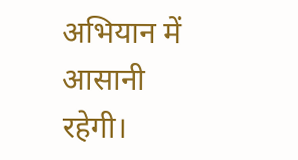अभियान में आसानी रहेगी।